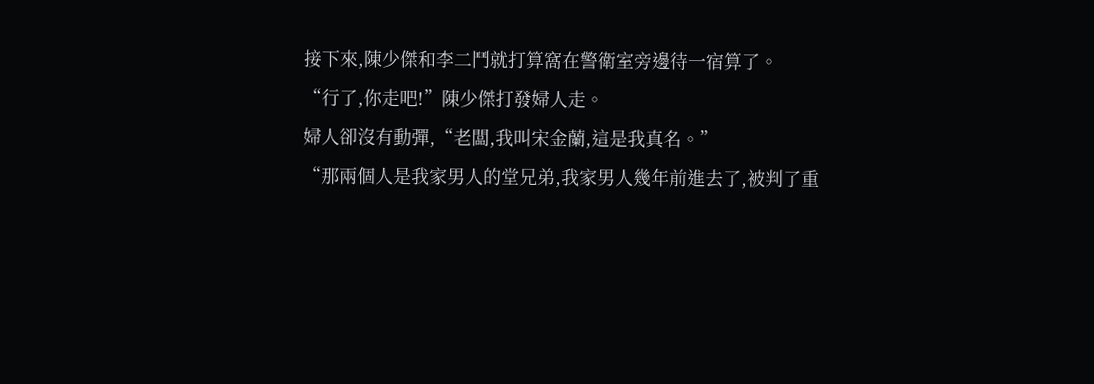接下來,陳少傑和李二鬥就打算窩在警衛室旁邊待一宿算了。
“行了,你走吧!”陳少傑打發婦人走。
婦人卻沒有動彈,“老闆,我叫宋金蘭,這是我真名。”
“那兩個人是我家男人的堂兄弟,我家男人幾年前進去了,被判了重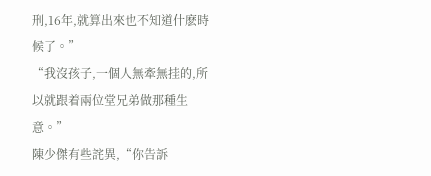刑,16年,就算出來也不知道什麽時候了。”
“我沒孩子,一個人無牽無挂的,所以就跟着兩位堂兄弟做那種生意。”
陳少傑有些詫異,“你告訴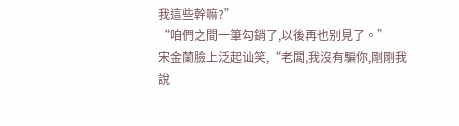我這些幹嘛?”
“咱們之間一筆勾銷了,以後再也别見了。”
宋金蘭臉上泛起讪笑,“老闆,我沒有騙你,剛剛我說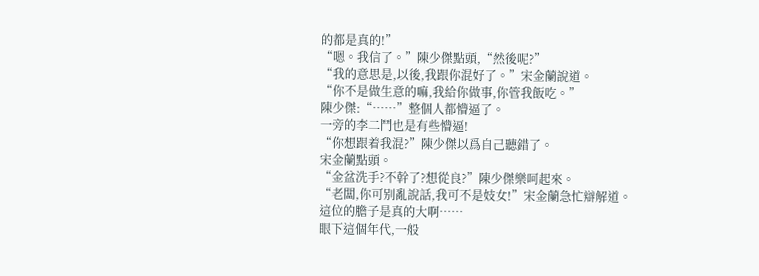的都是真的!”
“嗯。我信了。”陳少傑點頭,“然後呢?”
“我的意思是,以後,我跟你混好了。”宋金蘭說道。
“你不是做生意的嘛,我給你做事,你管我飯吃。”
陳少傑:“……”整個人都懵逼了。
一旁的李二鬥也是有些懵逼!
“你想跟着我混?”陳少傑以爲自己聽錯了。
宋金蘭點頭。
“金盆洗手?不幹了?想從良?”陳少傑樂呵起來。
“老闆,你可别亂說話,我可不是妓女!”宋金蘭急忙辯解道。
這位的膽子是真的大啊……
眼下這個年代,一般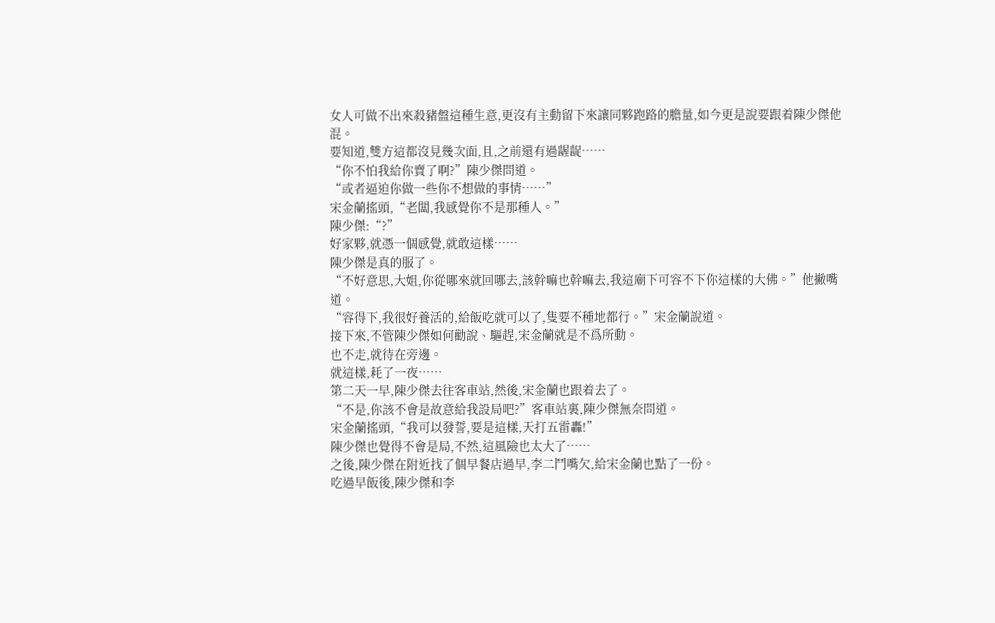女人可做不出來殺豬盤這種生意,更沒有主動留下來讓同夥跑路的膽量,如今更是說要跟着陳少傑他混。
要知道,雙方這都沒見幾次面,且,之前還有過龌龊……
“你不怕我給你賣了啊?”陳少傑問道。
“或者逼迫你做一些你不想做的事情……”
宋金蘭搖頭,“老闆,我感覺你不是那種人。”
陳少傑:“?”
好家夥,就憑一個感覺,就敢這樣……
陳少傑是真的服了。
“不好意思,大姐,你從哪來就回哪去,該幹嘛也幹嘛去,我這廟下可容不下你這樣的大佛。”他撇嘴道。
“容得下,我很好養活的,給飯吃就可以了,隻要不種地都行。”宋金蘭說道。
接下來,不管陳少傑如何勸說、驅趕,宋金蘭就是不爲所動。
也不走,就待在旁邊。
就這樣,耗了一夜……
第二天一早,陳少傑去往客車站,然後,宋金蘭也跟着去了。
“不是,你該不會是故意給我設局吧?”客車站裏,陳少傑無奈問道。
宋金蘭搖頭,“我可以發誓,要是這樣,天打五雷轟!”
陳少傑也覺得不會是局,不然,這風險也太大了……
之後,陳少傑在附近找了個早餐店過早,李二鬥嘴欠,給宋金蘭也點了一份。
吃過早飯後,陳少傑和李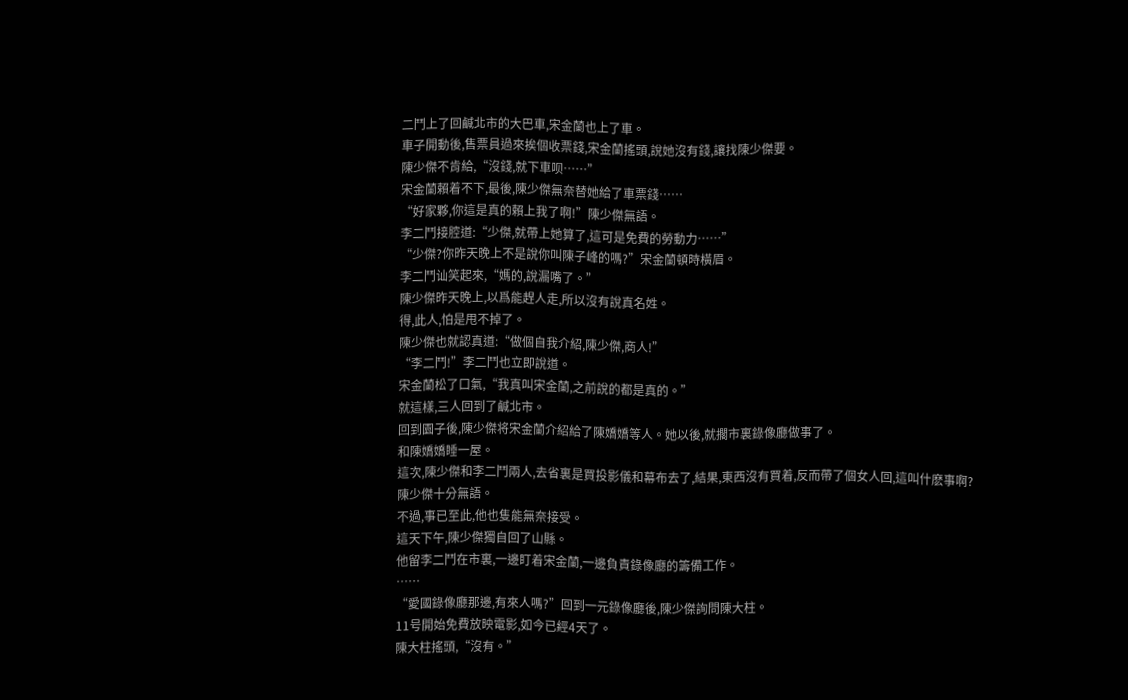二鬥上了回鹹北市的大巴車,宋金蘭也上了車。
車子開動後,售票員過來挨個收票錢,宋金蘭搖頭,說她沒有錢,讓找陳少傑要。
陳少傑不肯給,“沒錢,就下車呗……”
宋金蘭賴着不下,最後,陳少傑無奈替她給了車票錢……
“好家夥,你這是真的賴上我了啊!”陳少傑無語。
李二鬥接腔道:“少傑,就帶上她算了,這可是免費的勞動力……”
“少傑?你昨天晚上不是說你叫陳子峰的嗎?”宋金蘭頓時橫眉。
李二鬥讪笑起來,“媽的,說漏嘴了。”
陳少傑昨天晚上,以爲能趕人走,所以沒有說真名姓。
得,此人,怕是甩不掉了。
陳少傑也就認真道:“做個自我介紹,陳少傑,商人!”
“李二鬥!”李二鬥也立即說道。
宋金蘭松了口氣,“我真叫宋金蘭,之前說的都是真的。”
就這樣,三人回到了鹹北市。
回到園子後,陳少傑将宋金蘭介紹給了陳嬌嬌等人。她以後,就擱市裏錄像廳做事了。
和陳嬌嬌睡一屋。
這次,陳少傑和李二鬥兩人,去省裏是買投影儀和幕布去了,結果,東西沒有買着,反而帶了個女人回,這叫什麽事啊?
陳少傑十分無語。
不過,事已至此,他也隻能無奈接受。
這天下午,陳少傑獨自回了山縣。
他留李二鬥在市裏,一邊盯着宋金蘭,一邊負責錄像廳的籌備工作。
……
“愛國錄像廳那邊,有來人嗎?”回到一元錄像廳後,陳少傑詢問陳大柱。
11号開始免費放映電影,如今已經4天了。
陳大柱搖頭,“沒有。”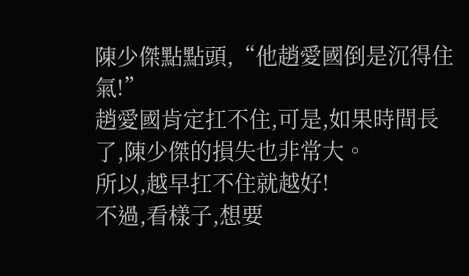陳少傑點點頭,“他趙愛國倒是沉得住氣!”
趙愛國肯定扛不住,可是,如果時間長了,陳少傑的損失也非常大。
所以,越早扛不住就越好!
不過,看樣子,想要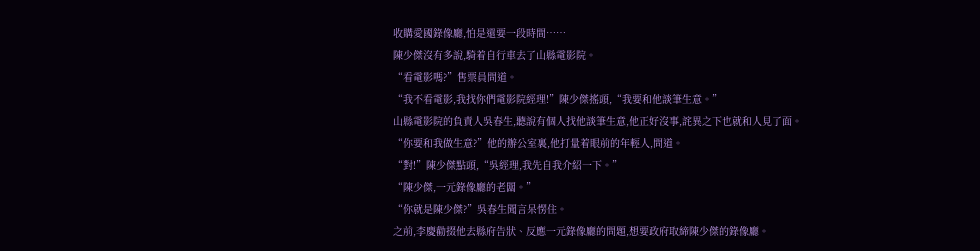收購愛國錄像廳,怕是還要一段時間……
陳少傑沒有多說,騎着自行車去了山縣電影院。
“看電影嗎?”售票員問道。
“我不看電影,我找你們電影院經理!”陳少傑搖頭,“我要和他談筆生意。”
山縣電影院的負責人吳春生,聽說有個人找他談筆生意,他正好沒事,詫異之下也就和人見了面。
“你要和我做生意?”他的辦公室裏,他打量着眼前的年輕人,問道。
“對!”陳少傑點頭,“吳經理,我先自我介紹一下。”
“陳少傑,一元錄像廳的老闆。”
“你就是陳少傑?”吳春生聞言呆愣住。
之前,李慶勸掇他去縣府告狀、反應一元錄像廳的問題,想要政府取締陳少傑的錄像廳。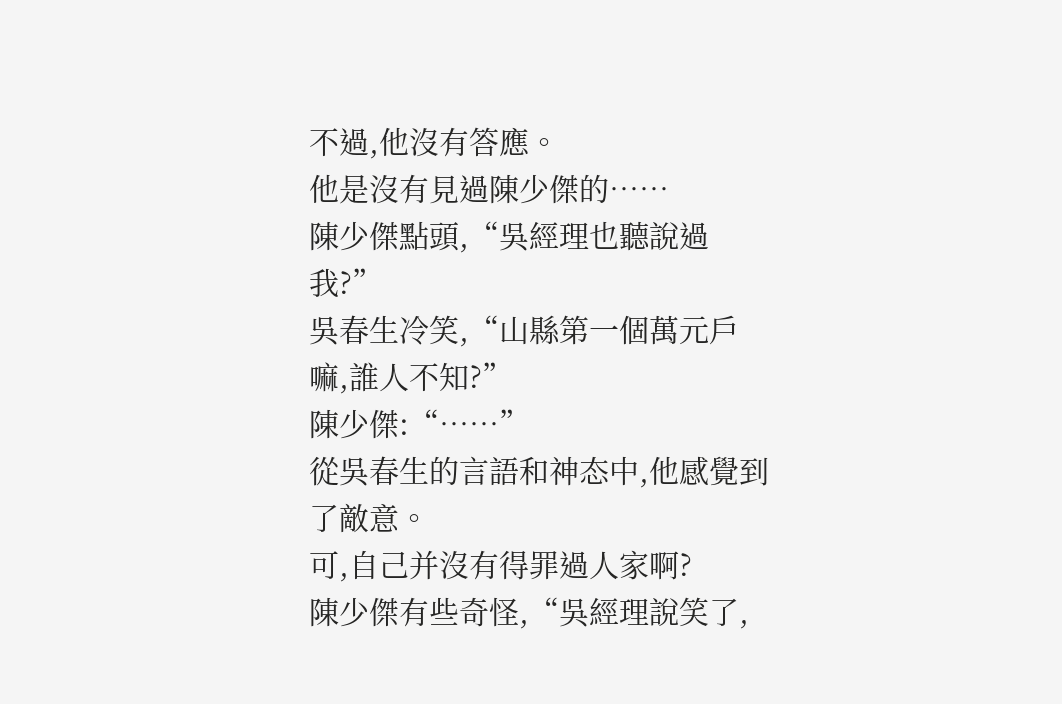不過,他沒有答應。
他是沒有見過陳少傑的……
陳少傑點頭,“吳經理也聽說過我?”
吳春生冷笑,“山縣第一個萬元戶嘛,誰人不知?”
陳少傑:“……”
從吳春生的言語和神态中,他感覺到了敵意。
可,自己并沒有得罪過人家啊?
陳少傑有些奇怪,“吳經理說笑了,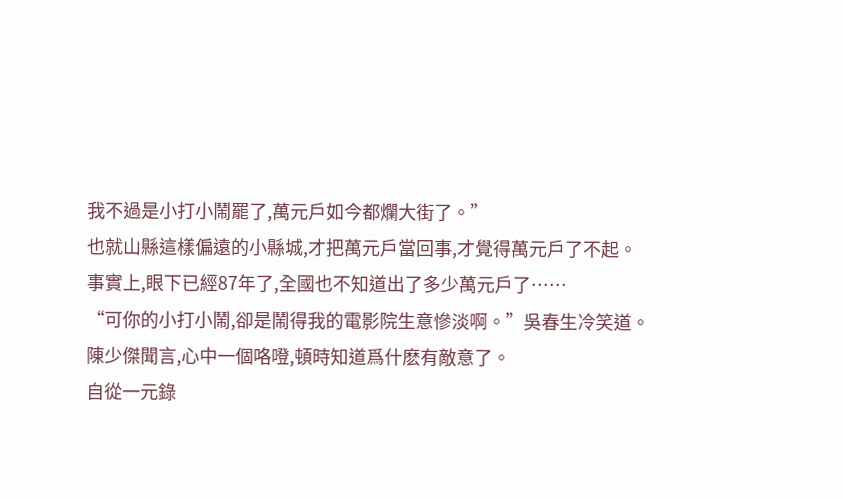我不過是小打小鬧罷了,萬元戶如今都爛大街了。”
也就山縣這樣偏遠的小縣城,才把萬元戶當回事,才覺得萬元戶了不起。
事實上,眼下已經87年了,全國也不知道出了多少萬元戶了……
“可你的小打小鬧,卻是鬧得我的電影院生意慘淡啊。”吳春生冷笑道。
陳少傑聞言,心中一個咯噔,頓時知道爲什麽有敵意了。
自從一元錄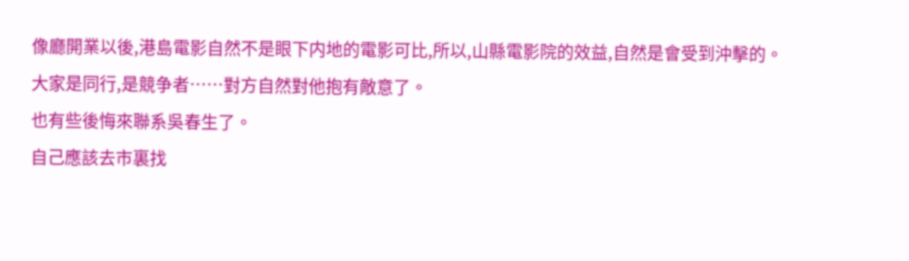像廳開業以後,港島電影自然不是眼下内地的電影可比,所以,山縣電影院的效益,自然是會受到沖擊的。
大家是同行,是競争者……對方自然對他抱有敵意了。
也有些後悔來聯系吳春生了。
自己應該去市裏找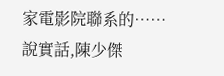家電影院聯系的……
說實話,陳少傑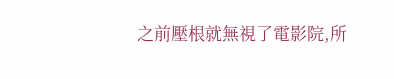之前壓根就無視了電影院,所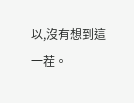以,沒有想到這一茬。